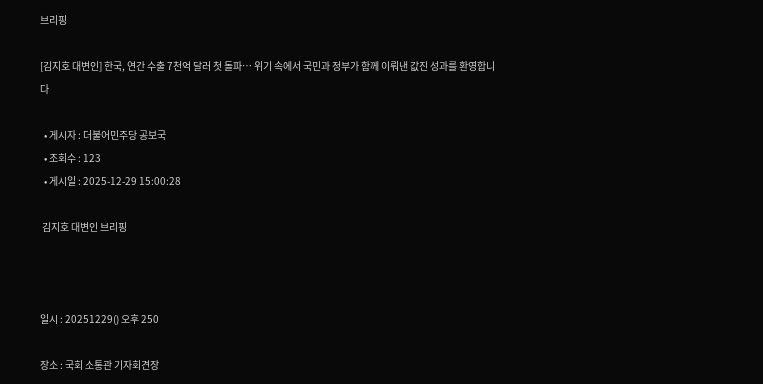브리핑

[김지호 대변인] 한국, 연간 수출 7천억 달러 첫 돌파… 위기 속에서 국민과 정부가 함께 이뤄낸 값진 성과를 환영합니다

  • 게시자 : 더불어민주당 공보국
  • 조회수 : 123
  • 게시일 : 2025-12-29 15:00:28

 김지호 대변인 브리핑



일시 : 20251229() 오후 250

장소 : 국회 소통관 기자회견장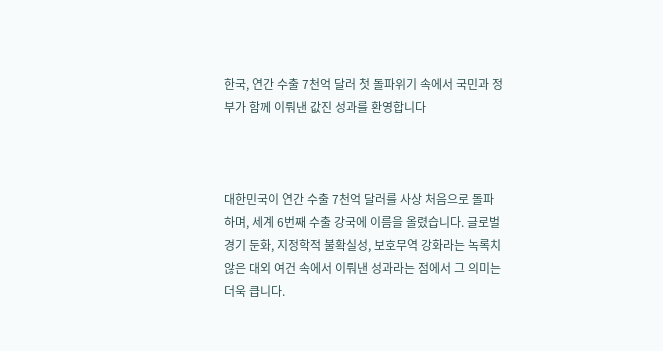한국, 연간 수출 7천억 달러 첫 돌파위기 속에서 국민과 정부가 함께 이뤄낸 값진 성과를 환영합니다



대한민국이 연간 수출 7천억 달러를 사상 처음으로 돌파하며, 세계 6번째 수출 강국에 이름을 올렸습니다. 글로벌 경기 둔화, 지정학적 불확실성, 보호무역 강화라는 녹록치 않은 대외 여건 속에서 이뤄낸 성과라는 점에서 그 의미는 더욱 큽니다.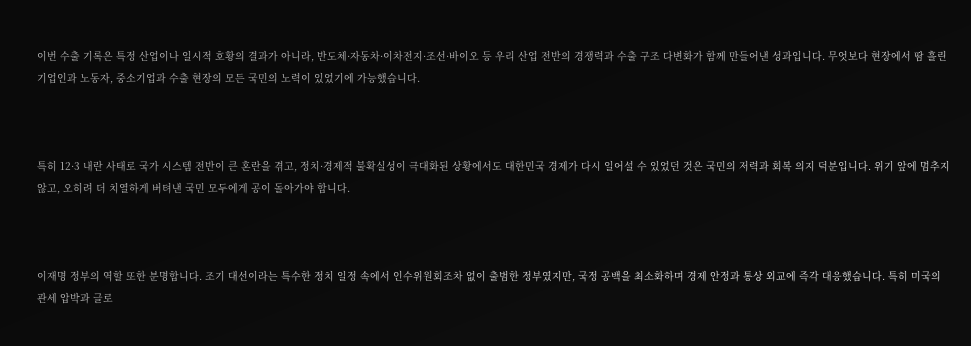이번 수출 기록은 특정 산업이나 일시적 호황의 결과가 아니라, 반도체·자동차·이차전지·조선·바이오 등 우리 산업 전반의 경쟁력과 수출 구조 다변화가 함께 만들어낸 성과입니다. 무엇보다 현장에서 땀 흘린 기업인과 노동자, 중소기업과 수출 현장의 모든 국민의 노력이 있었기에 가능했습니다.



특히 12·3 내란 사태로 국가 시스템 전반이 큰 혼란을 겪고, 정치·경제적 불확실성이 극대화된 상황에서도 대한민국 경제가 다시 일어설 수 있었던 것은 국민의 저력과 회복 의지 덕분입니다. 위기 앞에 멈추지 않고, 오히려 더 치열하게 버텨낸 국민 모두에게 공이 돌아가야 합니다.



이재명 정부의 역할 또한 분명합니다. 조기 대선이라는 특수한 정치 일정 속에서 인수위원회조차 없이 출범한 정부였지만, 국정 공백을 최소화하며 경제 안정과 통상 외교에 즉각 대응했습니다. 특히 미국의 관세 압박과 글로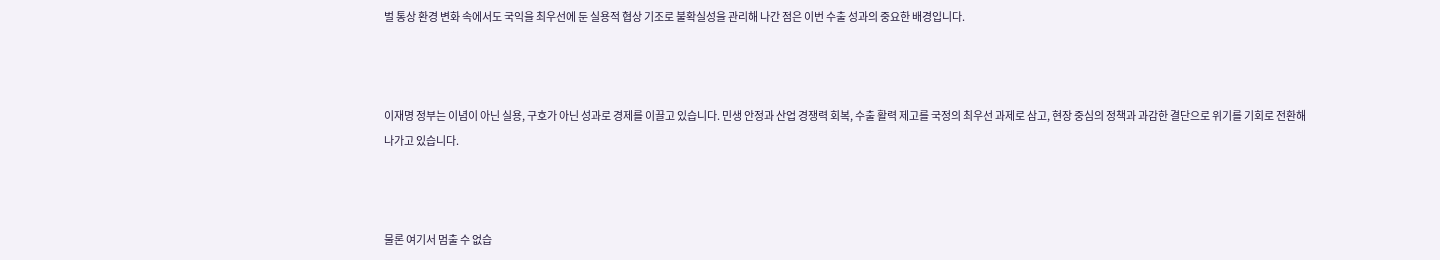벌 통상 환경 변화 속에서도 국익을 최우선에 둔 실용적 협상 기조로 불확실성을 관리해 나간 점은 이번 수출 성과의 중요한 배경입니다.



이재명 정부는 이념이 아닌 실용, 구호가 아닌 성과로 경제를 이끌고 있습니다. 민생 안정과 산업 경쟁력 회복, 수출 활력 제고를 국정의 최우선 과제로 삼고, 현장 중심의 정책과 과감한 결단으로 위기를 기회로 전환해 나가고 있습니다.



물론 여기서 멈출 수 없습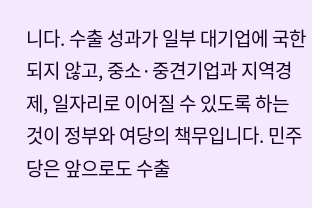니다. 수출 성과가 일부 대기업에 국한되지 않고, 중소·중견기업과 지역경제, 일자리로 이어질 수 있도록 하는 것이 정부와 여당의 책무입니다. 민주당은 앞으로도 수출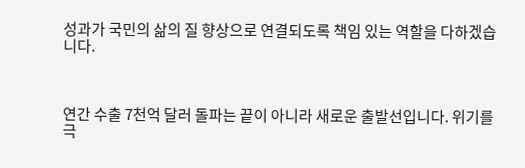성과가 국민의 삶의 질 향상으로 연결되도록 책임 있는 역할을 다하겠습니다.



연간 수출 7천억 달러 돌파는 끝이 아니라 새로운 출발선입니다. 위기를 극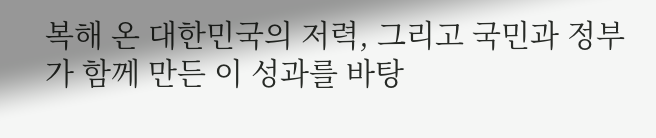복해 온 대한민국의 저력, 그리고 국민과 정부가 함께 만든 이 성과를 바탕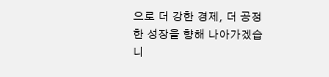으로 더 강한 경제, 더 공정한 성장을 향해 나아가겠습니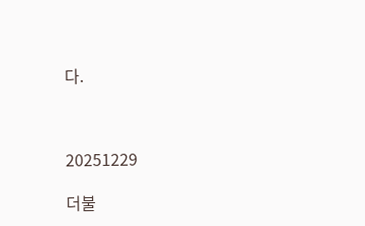다.



20251229

더불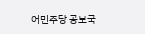어민주당 공보국